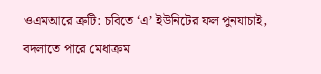ওএমআরে ত্রুটি: চবিতে ‘এ’ ইউনিটের ফল পুনযাচাই, বদলাতে পারে মেধাক্রম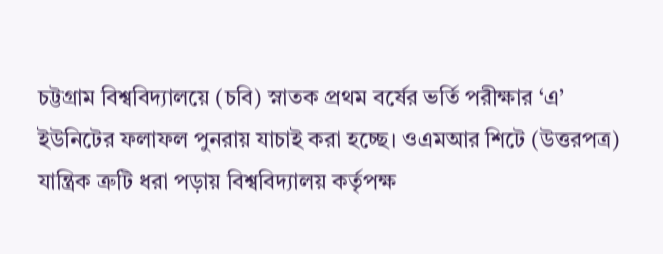চট্টগ্রাম বিশ্ববিদ্যালয়ে (চবি) স্নাতক প্রথম বর্ষের ভর্তি পরীক্ষার ‘এ’ ইউনিটের ফলাফল পুনরায় যাচাই করা হচ্ছে। ওএমআর শিটে (উত্তরপত্র) যান্ত্রিক ত্রুটি ধরা পড়ায় বিশ্ববিদ্যালয় কর্তৃপক্ষ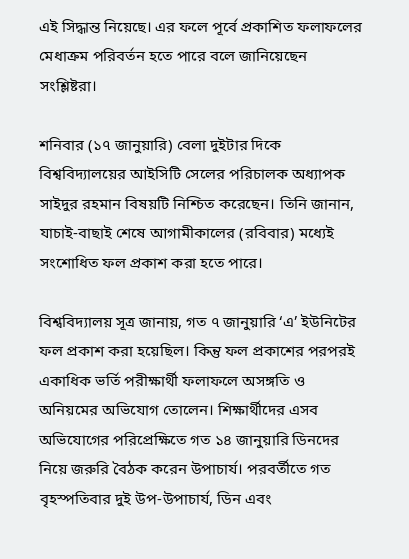এই সিদ্ধান্ত নিয়েছে। এর ফলে পূর্বে প্রকাশিত ফলাফলের মেধাক্রম পরিবর্তন হতে পারে বলে জানিয়েছেন সংশ্লিষ্টরা।

শনিবার (১৭ জানুয়ারি) বেলা দুইটার দিকে বিশ্ববিদ্যালয়ের আইসিটি সেলের পরিচালক অধ্যাপক সাইদুর রহমান বিষয়টি নিশ্চিত করেছেন। তিনি জানান, যাচাই-বাছাই শেষে আগামীকালের (রবিবার) মধ্যেই সংশোধিত ফল প্রকাশ করা হতে পারে।

বিশ্ববিদ্যালয় সূত্র জানায়, গত ৭ জানুয়ারি ‘এ’ ইউনিটের ফল প্রকাশ করা হয়েছিল। কিন্তু ফল প্রকাশের পরপরই একাধিক ভর্তি পরীক্ষার্থী ফলাফলে অসঙ্গতি ও অনিয়মের অভিযোগ তোলেন। শিক্ষার্থীদের এসব অভিযোগের পরিপ্রেক্ষিতে গত ১৪ জানুয়ারি ডিনদের নিয়ে জরুরি বৈঠক করেন উপাচার্য। পরবর্তীতে গত বৃহস্পতিবার দুই উপ-উপাচার্য, ডিন এবং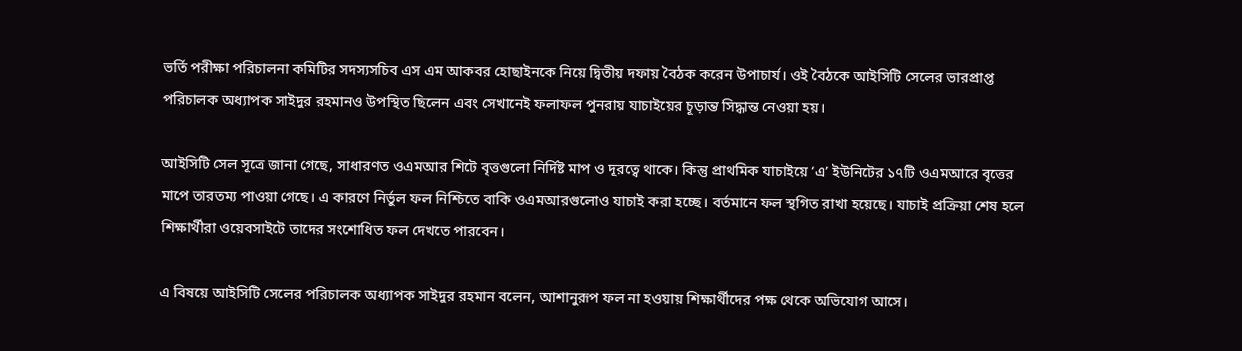ভর্তি পরীক্ষা পরিচালনা কমিটির সদস্যসচিব এস এম আকবর হোছাইনকে নিয়ে দ্বিতীয় দফায় বৈঠক করেন উপাচার্য। ওই বৈঠকে আইসিটি সেলের ভারপ্রাপ্ত পরিচালক অধ্যাপক সাইদুর রহমানও উপস্থিত ছিলেন এবং সেখানেই ফলাফল পুনরায় যাচাইয়ের চূড়ান্ত সিদ্ধান্ত নেওয়া হয়।

আইসিটি সেল সূত্রে জানা গেছে, সাধারণত ওএমআর শিটে বৃত্তগুলো নির্দিষ্ট মাপ ও দূরত্বে থাকে। কিন্তু প্রাথমিক যাচাইয়ে ‘এ’ ইউনিটের ১৭টি ওএমআরে বৃত্তের মাপে তারতম্য পাওয়া গেছে। এ কারণে নির্ভুল ফল নিশ্চিতে বাকি ওএমআরগুলোও যাচাই করা হচ্ছে। বর্তমানে ফল স্থগিত রাখা হয়েছে। যাচাই প্রক্রিয়া শেষ হলে শিক্ষার্থীরা ওয়েবসাইটে তাদের সংশোধিত ফল দেখতে পারবেন।

এ বিষয়ে আইসিটি সেলের পরিচালক অধ্যাপক সাইদুর রহমান বলেন, আশানুরূপ ফল না হওয়ায় শিক্ষার্থীদের পক্ষ থেকে অভিযোগ আসে।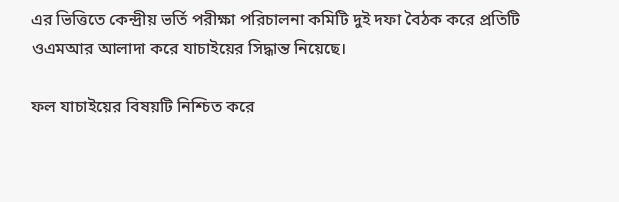এর ভিত্তিতে কেন্দ্রীয় ভর্তি পরীক্ষা পরিচালনা কমিটি দুই দফা বৈঠক করে প্রতিটি ওএমআর আলাদা করে যাচাইয়ের সিদ্ধান্ত নিয়েছে।

ফল যাচাইয়ের বিষয়টি নিশ্চিত করে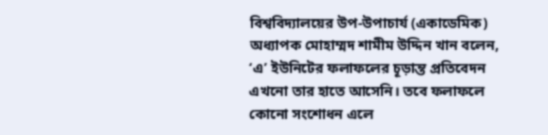বিশ্ববিদ্যালয়ের উপ-উপাচার্য (একাডেমিক) অধ্যাপক মোহাম্মদ শামীম উদ্দিন খান বলেন, ‘এ’ ইউনিটের ফলাফলের চূড়ান্ত প্রতিবেদন এখনো তার হাতে আসেনি। তবে ফলাফলে কোনো সংশোধন এলে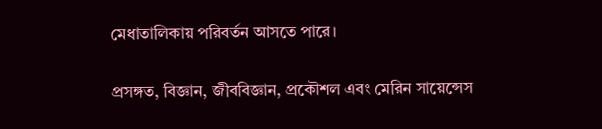মেধাতালিকায় পরিবর্তন আসতে পারে।

প্রসঙ্গত, বিজ্ঞান, জীববিজ্ঞান, প্রকৌশল এবং মেরিন সায়েন্সেস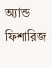অ্যান্ড ফিশারিজ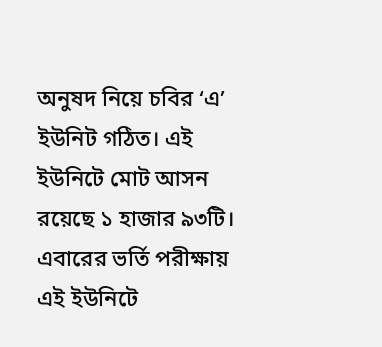অনুষদ নিয়ে চবির ‘এ’ ইউনিট গঠিত। এই ইউনিটে মোট আসন রয়েছে ১ হাজার ৯৩টি। এবারের ভর্তি পরীক্ষায় এই ইউনিটে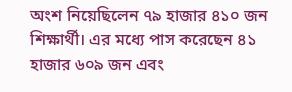অংশ নিয়েছিলেন ৭৯ হাজার ৪১০ জন শিক্ষার্থী। এর মধ্যে পাস করেছেন ৪১ হাজার ৬০৯ জন এবং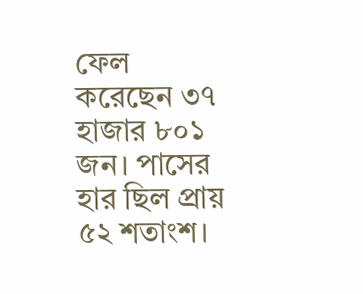ফেল করেছেন ৩৭ হাজার ৮০১ জন। পাসের হার ছিল প্রায় ৫২ শতাংশ।